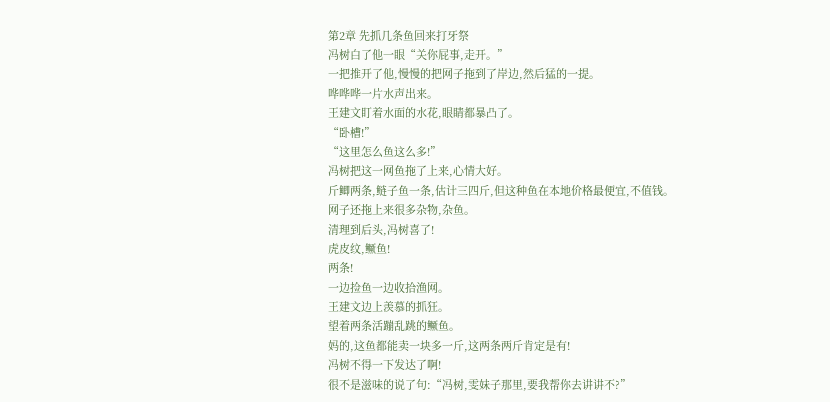第2章 先抓几条鱼回来打牙祭
冯树白了他一眼“关你屁事,走开。”
一把推开了他,慢慢的把网子拖到了岸边,然后猛的一提。
哗哗哗一片水声出来。
王建文盯着水面的水花,眼睛都暴凸了。
“卧槽!”
“这里怎么鱼这么多!”
冯树把这一网鱼拖了上来,心情大好。
斤鲫两条,鲢子鱼一条,估计三四斤,但这种鱼在本地价格最便宜,不值钱。
网子还拖上来很多杂物,杂鱼。
清理到后头,冯树喜了!
虎皮纹,鳜鱼!
两条!
一边捡鱼一边收拾渔网。
王建文边上羡慕的抓狂。
望着两条活蹦乱跳的鳜鱼。
妈的,这鱼都能卖一块多一斤,这两条两斤肯定是有!
冯树不得一下发达了啊!
很不是滋味的说了句:“冯树,雯妹子那里,要我帮你去讲讲不?”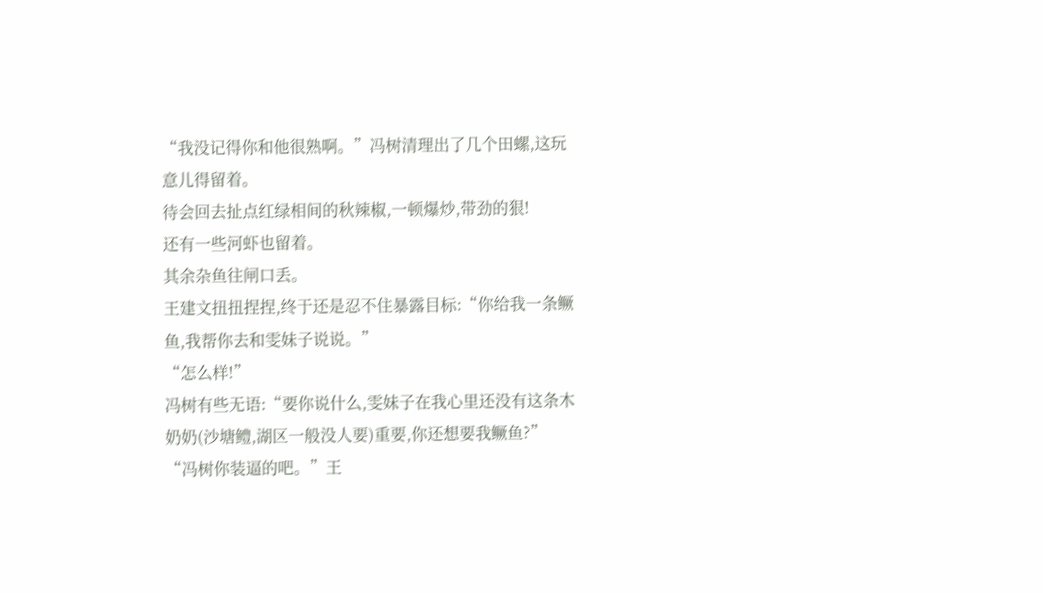“我没记得你和他很熟啊。”冯树清理出了几个田螺,这玩意儿得留着。
待会回去扯点红绿相间的秋辣椒,一顿爆炒,带劲的狠!
还有一些河虾也留着。
其余杂鱼往闸口丢。
王建文扭扭捏捏,终于还是忍不住暴露目标:“你给我一条鳜鱼,我帮你去和雯妹子说说。”
“怎么样!”
冯树有些无语:“要你说什么,雯妹子在我心里还没有这条木奶奶(沙塘鳢,湖区一般没人要)重要,你还想要我鳜鱼?”
“冯树你装逼的吧。”王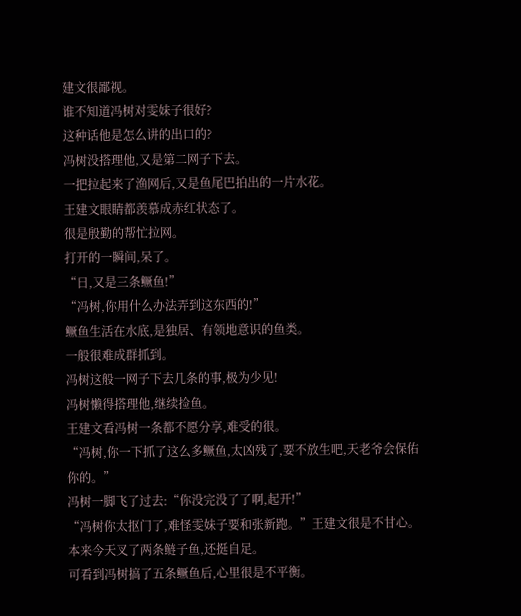建文很鄙视。
谁不知道冯树对雯妹子很好?
这种话他是怎么讲的出口的?
冯树没搭理他,又是第二网子下去。
一把拉起来了渔网后,又是鱼尾巴拍出的一片水花。
王建文眼睛都羡慕成赤红状态了。
很是殷勤的帮忙拉网。
打开的一瞬间,呆了。
“日,又是三条鳜鱼!”
“冯树,你用什么办法弄到这东西的!”
鳜鱼生活在水底,是独居、有领地意识的鱼类。
一般很难成群抓到。
冯树这般一网子下去几条的事,极为少见!
冯树懒得搭理他,继续捡鱼。
王建文看冯树一条都不愿分享,难受的很。
“冯树,你一下抓了这么多鳜鱼,太凶残了,要不放生吧,天老爷会保佑你的。”
冯树一脚飞了过去:“你没完没了了啊,起开!”
“冯树你太抠门了,难怪雯妹子要和张新跑。”王建文很是不甘心。
本来今天叉了两条鲢子鱼,还挺自足。
可看到冯树搞了五条鳜鱼后,心里很是不平衡。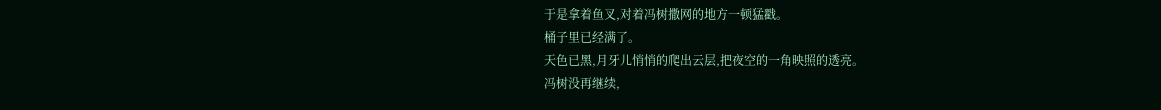于是拿着鱼叉,对着冯树撒网的地方一顿猛戳。
桶子里已经满了。
天色已黑,月牙儿悄悄的爬出云层,把夜空的一角映照的透亮。
冯树没再继续,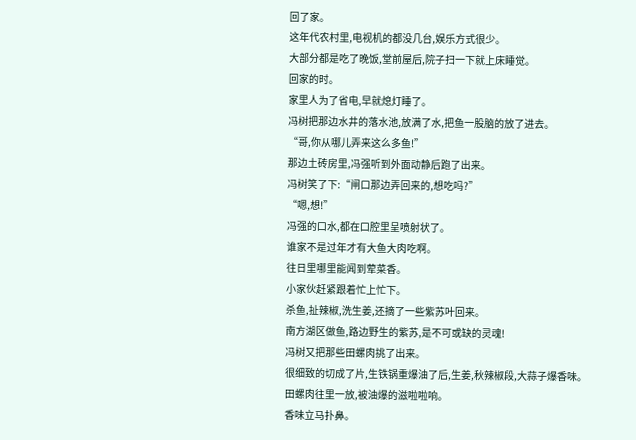回了家。
这年代农村里,电视机的都没几台,娱乐方式很少。
大部分都是吃了晚饭,堂前屋后,院子扫一下就上床睡觉。
回家的时。
家里人为了省电,早就熄灯睡了。
冯树把那边水井的落水池,放满了水,把鱼一股脑的放了进去。
“哥,你从哪儿弄来这么多鱼!”
那边土砖房里,冯强听到外面动静后跑了出来。
冯树笑了下:“闸口那边弄回来的,想吃吗?”
“嗯,想!”
冯强的口水,都在口腔里呈喷射状了。
谁家不是过年才有大鱼大肉吃啊。
往日里哪里能闻到荤菜香。
小家伙赶紧跟着忙上忙下。
杀鱼,扯辣椒,洗生姜,还摘了一些紫苏叶回来。
南方湖区做鱼,路边野生的紫苏,是不可或缺的灵魂!
冯树又把那些田螺肉挑了出来。
很细致的切成了片,生铁锅重爆油了后,生姜,秋辣椒段,大蒜子爆香味。
田螺肉往里一放,被油爆的滋啦啦响。
香味立马扑鼻。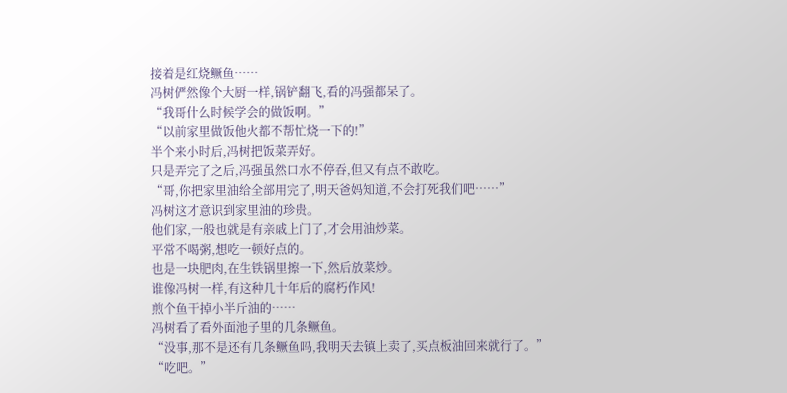接着是红烧鳜鱼……
冯树俨然像个大厨一样,锅铲翻飞,看的冯强都呆了。
“我哥什么时候学会的做饭啊。”
“以前家里做饭他火都不帮忙烧一下的!”
半个来小时后,冯树把饭菜弄好。
只是弄完了之后,冯强虽然口水不停吞,但又有点不敢吃。
“哥,你把家里油给全部用完了,明天爸妈知道,不会打死我们吧……”
冯树这才意识到家里油的珍贵。
他们家,一般也就是有亲戚上门了,才会用油炒菜。
平常不喝粥,想吃一顿好点的。
也是一块肥肉,在生铁锅里擦一下,然后放菜炒。
谁像冯树一样,有这种几十年后的腐朽作风!
煎个鱼干掉小半斤油的……
冯树看了看外面池子里的几条鳜鱼。
“没事,那不是还有几条鳜鱼吗,我明天去镇上卖了,买点板油回来就行了。”
“吃吧。”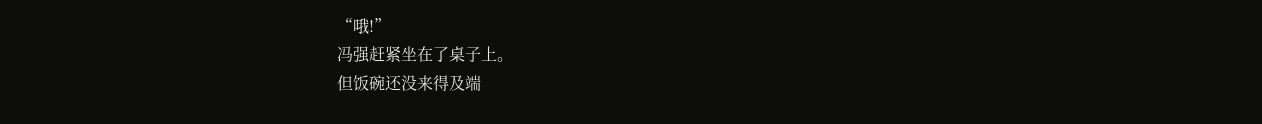“哦!”
冯强赶紧坐在了桌子上。
但饭碗还没来得及端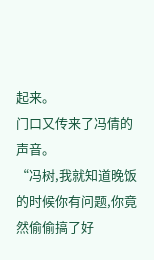起来。
门口又传来了冯倩的声音。
“冯树,我就知道晚饭的时候你有问题,你竟然偷偷搞了好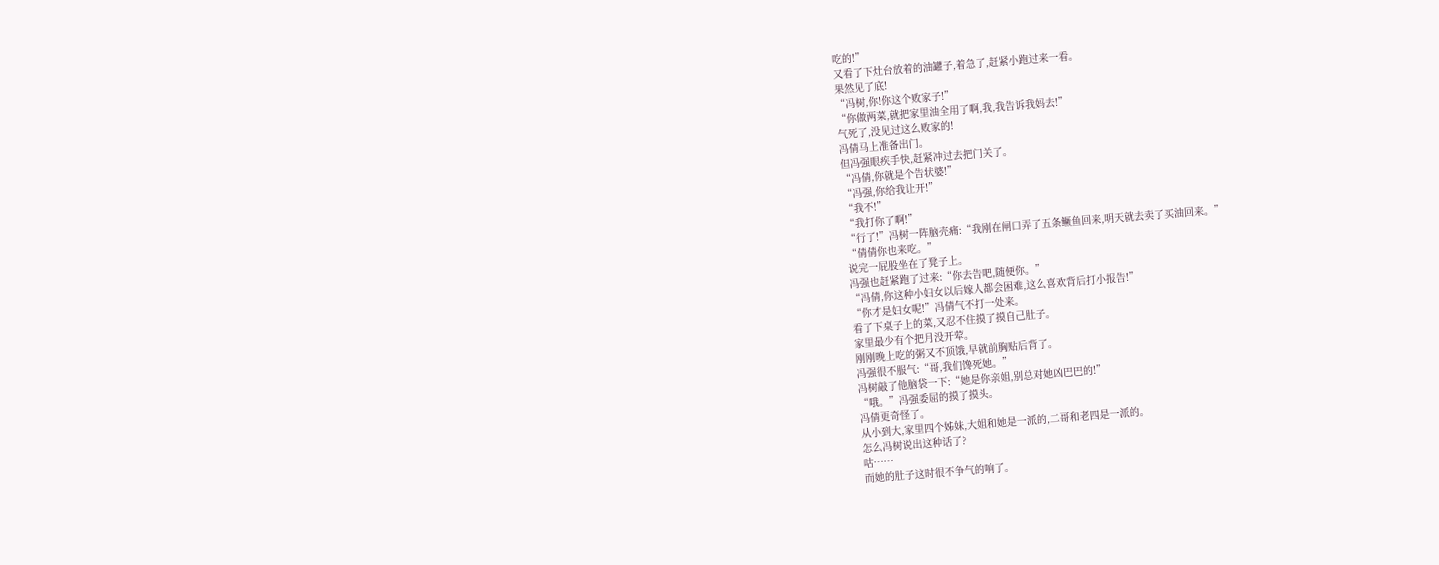吃的!”
又看了下灶台放着的油罐子,着急了,赶紧小跑过来一看。
果然见了底!
“冯树,你!你这个败家子!”
“你做两菜,就把家里油全用了啊,我,我告诉我妈去!”
气死了,没见过这么败家的!
冯倩马上准备出门。
但冯强眼疾手快,赶紧冲过去把门关了。
“冯倩,你就是个告状婆!”
“冯强,你给我让开!”
“我不!”
“我打你了啊!”
“行了!”冯树一阵脑壳痛:“我刚在闸口弄了五条鳜鱼回来,明天就去卖了买油回来。”
“倩倩你也来吃。”
说完一屁股坐在了凳子上。
冯强也赶紧跑了过来:“你去告吧,随便你。”
“冯倩,你这种小妇女以后嫁人都会困难,这么喜欢背后打小报告!”
“你才是妇女呢!”冯倩气不打一处来。
看了下桌子上的菜,又忍不住摸了摸自己肚子。
家里最少有个把月没开荤。
刚刚晚上吃的粥又不顶饿,早就前胸贴后背了。
冯强很不服气:“哥,我们馋死她。”
冯树敲了他脑袋一下:“她是你亲姐,别总对她凶巴巴的!”
“哦。”冯强委屈的摸了摸头。
冯倩更奇怪了。
从小到大,家里四个姊妹,大姐和她是一派的,二哥和老四是一派的。
怎么冯树说出这种话了?
咕……
而她的肚子这时很不争气的响了。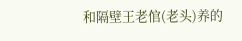和隔壁王老倌(老头)养的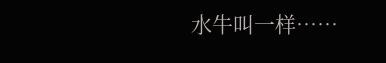水牛叫一样……